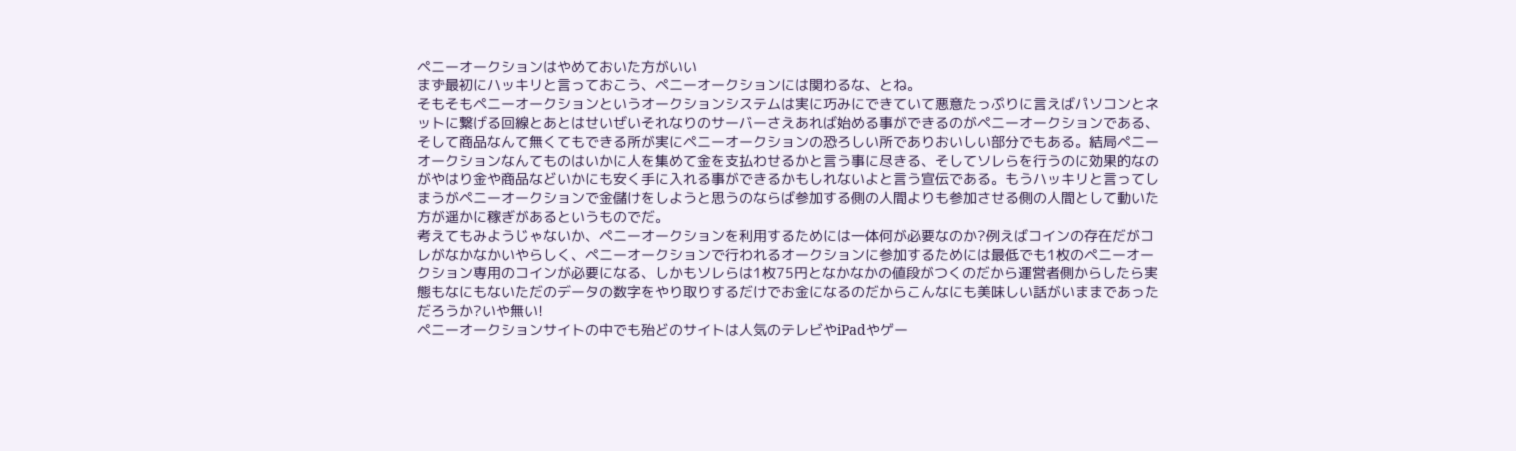ペニーオークションはやめておいた方がいい
まず最初にハッキリと言っておこう、ペニーオークションには関わるな、とね。
そもそもペニーオークションというオークションシステムは実に巧みにできていて悪意たっぷりに言えばパソコンとネットに繋げる回線とあとはせいぜいそれなりのサーバーさえあれば始める事ができるのがペニーオークションである、そして商品なんて無くてもできる所が実にペニーオークションの恐ろしい所でありおいしい部分でもある。結局ペニーオークションなんてものはいかに人を集めて金を支払わせるかと言う事に尽きる、そしてソレらを行うのに効果的なのがやはり金や商品などいかにも安く手に入れる事ができるかもしれないよと言う宣伝である。もうハッキリと言ってしまうがペニーオークションで金儲けをしようと思うのならば参加する側の人間よりも参加させる側の人間として動いた方が遥かに稼ぎがあるというものでだ。
考えてもみようじゃないか、ペニーオークションを利用するためには一体何が必要なのか?例えばコインの存在だがコレがなかなかいやらしく、ペニーオークションで行われるオークションに参加するためには最低でも1枚のペニーオークション専用のコインが必要になる、しかもソレらは1枚75円となかなかの値段がつくのだから運営者側からしたら実態もなにもないただのデータの数字をやり取りするだけでお金になるのだからこんなにも美味しい話がいままであっただろうか?いや無い!
ペニーオークションサイトの中でも殆どのサイトは人気のテレビやiPadやゲー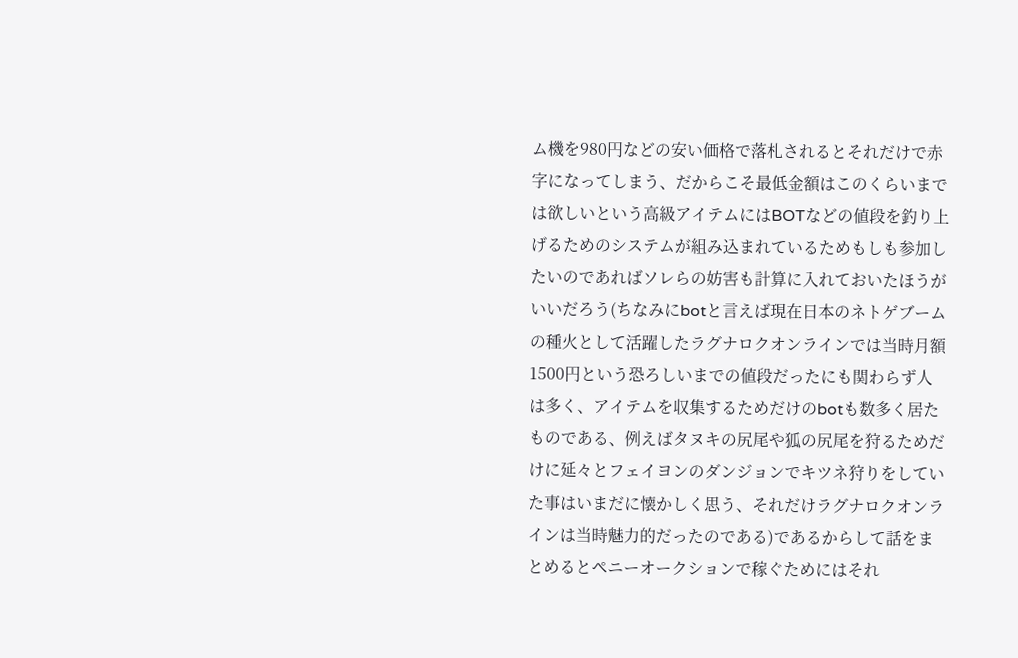ム機を980円などの安い価格で落札されるとそれだけで赤字になってしまう、だからこそ最低金額はこのくらいまでは欲しいという高級アイテムにはBOTなどの値段を釣り上げるためのシステムが組み込まれているためもしも参加したいのであればソレらの妨害も計算に入れておいたほうがいいだろう(ちなみにbotと言えば現在日本のネトゲブームの種火として活躍したラグナロクオンラインでは当時月額1500円という恐ろしいまでの値段だったにも関わらず人は多く、アイテムを収集するためだけのbotも数多く居たものである、例えばタヌキの尻尾や狐の尻尾を狩るためだけに延々とフェイヨンのダンジョンでキツネ狩りをしていた事はいまだに懐かしく思う、それだけラグナロクオンラインは当時魅力的だったのである)であるからして話をまとめるとペニーオークションで稼ぐためにはそれ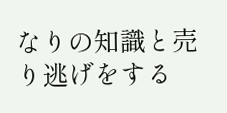なりの知識と売り逃げをする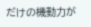だけの機動力が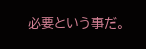必要という事だ。